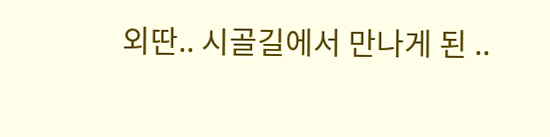외딴.. 시골길에서 만나게 된 ..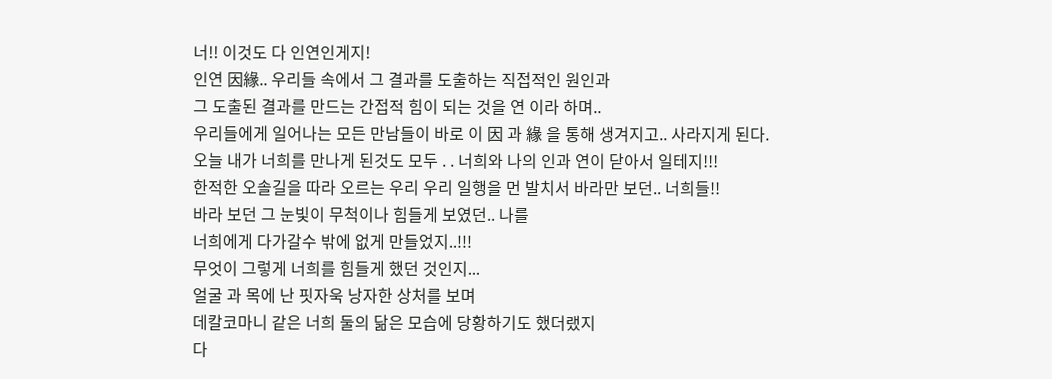너!! 이것도 다 인연인게지!
인연 因緣.. 우리들 속에서 그 결과를 도출하는 직접적인 원인과
그 도출된 결과를 만드는 간접적 힘이 되는 것을 연 이라 하며..
우리들에게 일어나는 모든 만남들이 바로 이 因 과 緣 을 통해 생겨지고.. 사라지게 된다.
오늘 내가 너희를 만나게 된것도 모두 . . 너희와 나의 인과 연이 닫아서 일테지!!!
한적한 오솔길을 따라 오르는 우리 우리 일행을 먼 발치서 바라만 보던.. 너희들!!
바라 보던 그 눈빛이 무척이나 힘들게 보였던.. 나를
너희에게 다가갈수 밖에 없게 만들었지..!!!
무엇이 그렇게 너희를 힘들게 했던 것인지...
얼굴 과 목에 난 핏자욱 낭자한 상처를 보며
데칼코마니 같은 너희 둘의 닮은 모습에 당황하기도 했더랬지
다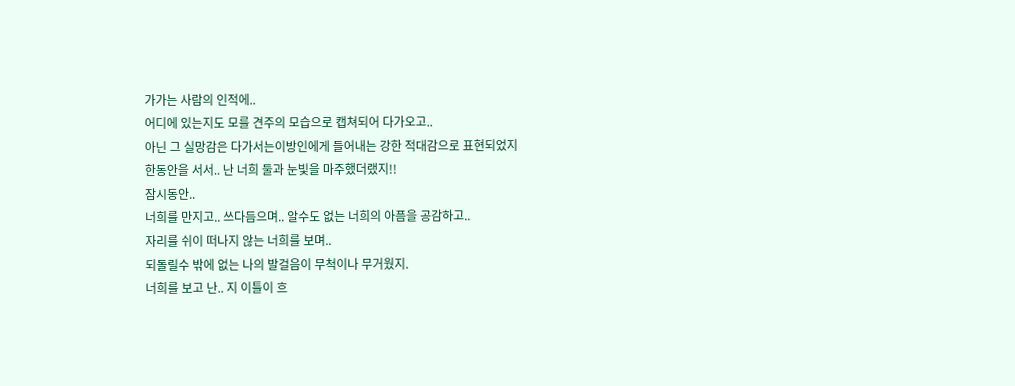가가는 사람의 인적에..
어디에 있는지도 모를 견주의 모습으로 캡쳐되어 다가오고..
아닌 그 실망감은 다가서는이방인에게 들어내는 강한 적대감으로 표현되었지
한동안을 서서.. 난 너희 둘과 눈빛을 마주했더랬지!!
잠시동안..
너희를 만지고.. 쓰다듬으며.. 알수도 없는 너희의 아픔을 공감하고..
자리를 쉬이 떠나지 않는 너희를 보며..
되돌릴수 밖에 없는 나의 발걸음이 무척이나 무거웠지.
너희를 보고 난.. 지 이틀이 흐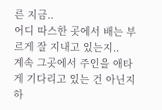른 지금..
어디 따스한 곳에서 배는 부르게 잘 지내고 있는지..
계속 그곳에서 주인을 애타게 기다리고 있는 건 아닌지
하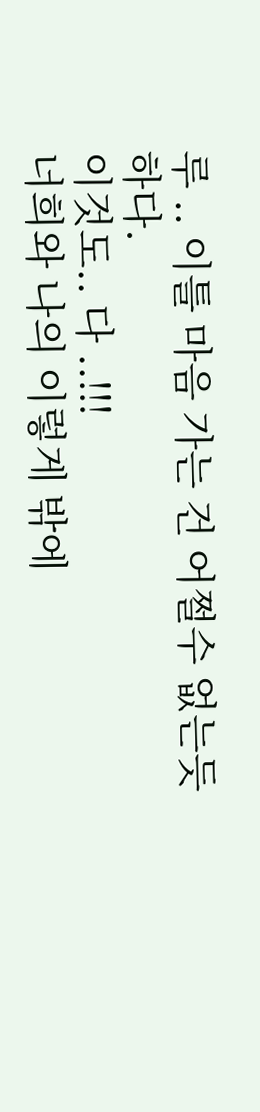루 .. 이틀 마음 가는 건 어쩔수 없는듯 하다.
이것도.. 다 ..!!!
너희와 나의 이렇게 밖에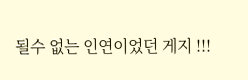될수 없는 인연이었던 게지 !!!